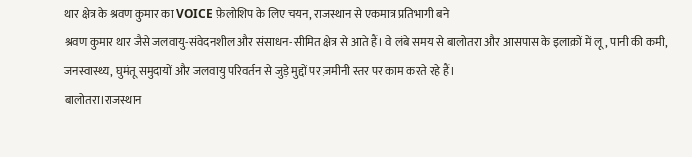थार क्षेत्र के श्रवण कुमार का VOICE फ़ेलोशिप के लिए चयन, राजस्थान से एकमात्र प्रतिभागी बने
श्रवण कुमार थार जैसे जलवायु-संवेदनशील और संसाधन-सीमित क्षेत्र से आते हैं। वे लंबे समय से बालोतरा और आसपास के इलाक़ों में लू, पानी की कमी, जनस्वास्थ्य, घुमंतू समुदायों और जलवायु परिवर्तन से जुड़े मुद्दों पर ज़मीनी स्तर पर काम करते रहे हैं।
बालोतरा।राजस्थान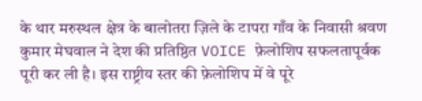के थार मरुस्थल क्षेत्र के बालोतरा ज़िले के टापरा गाँव के निवासी श्रवण कुमार मेघवाल ने देश की प्रतिष्ठित VOICE फ़ेलोशिप सफलतापूर्वक पूरी कर ली है। इस राष्ट्रीय स्तर की फ़ेलोशिप में वे पूरे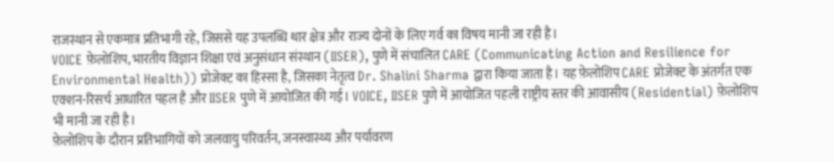राजस्थान से एकमात्र प्रतिभागी रहे, जिससे यह उपलब्धि थार क्षेत्र और राज्य दोनों के लिए गर्व का विषय मानी जा रही है।
VOICE फ़ेलोशिप, भारतीय विज्ञान शिक्षा एवं अनुसंधान संस्थान (IISER), पुणे में संचालित CARE (Communicating Action and Resilience for Environmental Health)) प्रोजेक्ट का हिस्सा है, जिसका नेतृत्व Dr. Shalini Sharma द्वारा किया जाता है। यह फ़ेलोशिप CARE प्रोजेक्ट के अंतर्गत एक एक्शन-रिसर्च आधारित पहल है और IISER पुणे में आयोजित की गई। VOICE, IISER पुणे में आयोजित पहली राष्ट्रीय स्तर की आवासीय (Residential) फ़ेलोशिप भी मानी जा रही है।
फ़ेलोशिप के दौरान प्रतिभागियों को जलवायु परिवर्तन, जनस्वास्थ्य और पर्यावरण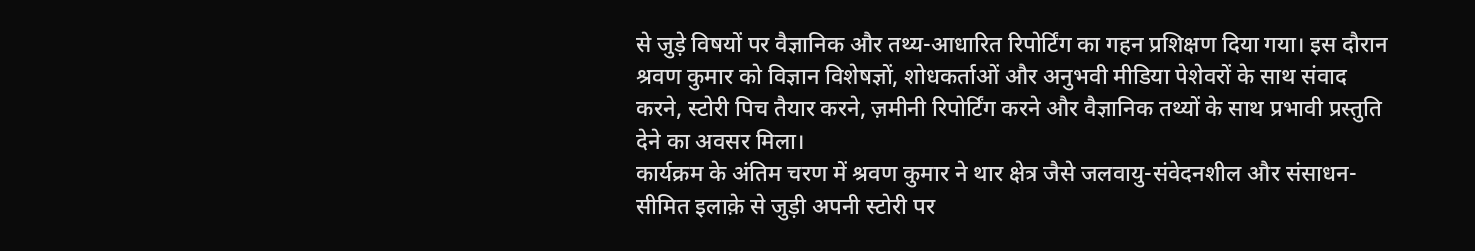से जुड़े विषयों पर वैज्ञानिक और तथ्य-आधारित रिपोर्टिंग का गहन प्रशिक्षण दिया गया। इस दौरान श्रवण कुमार को विज्ञान विशेषज्ञों, शोधकर्ताओं और अनुभवी मीडिया पेशेवरों के साथ संवाद करने, स्टोरी पिच तैयार करने, ज़मीनी रिपोर्टिंग करने और वैज्ञानिक तथ्यों के साथ प्रभावी प्रस्तुति देने का अवसर मिला।
कार्यक्रम के अंतिम चरण में श्रवण कुमार ने थार क्षेत्र जैसे जलवायु-संवेदनशील और संसाधन-सीमित इलाक़े से जुड़ी अपनी स्टोरी पर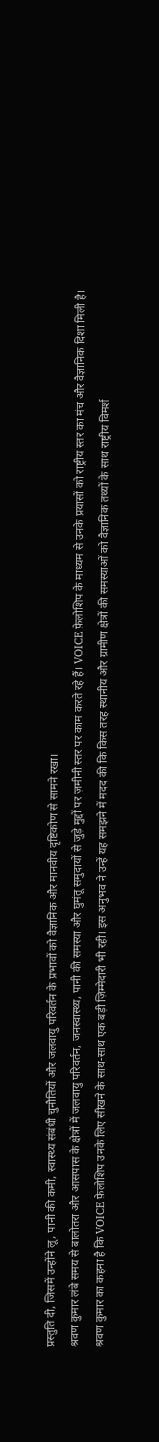प्रस्तुति दी, जिसमें उन्होंने लू, पानी की कमी, स्वास्थ्य संबंधी चुनौतियों और जलवायु परिवर्तन के प्रभावों को वैज्ञानिक और मानवीय दृष्टिकोण से सामने रखा।
श्रवण कुमार लंबे समय से बालोतरा और आसपास के क्षेत्रों में जलवायु परिवर्तन, जनस्वास्थ्य, पानी की समस्या और घुमंतू समुदायों से जुड़े मुद्दों पर ज़मीनी स्तर पर काम करते रहे हैं। VOICE फ़ेलोशिप के माध्यम से उनके प्रयासों को राष्ट्रीय स्तर का मंच और वैज्ञानिक दिशा मिली है।
श्रवण कुमार का कहना है कि VOICE फ़ेलोशिप उनके लिए सीखने के साथ-साथ एक बड़ी ज़िम्मेदारी भी रही। इस अनुभव ने उन्हें यह समझने में मदद की कि किस तरह स्थानीय और ग्रामीण क्षेत्रों की समस्याओं को वैज्ञानिक तथ्यों के साथ राष्ट्रीय विमर्श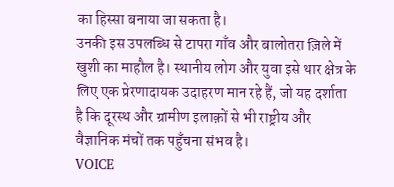का हिस्सा बनाया जा सकता है।
उनकी इस उपलब्धि से टापरा गाँव और बालोतरा ज़िले में खुशी का माहौल है। स्थानीय लोग और युवा इसे थार क्षेत्र के लिए एक प्रेरणादायक उदाहरण मान रहे हैं, जो यह दर्शाता है कि दूरस्थ और ग्रामीण इलाक़ों से भी राष्ट्रीय और वैज्ञानिक मंचों तक पहुँचना संभव है।
VOICE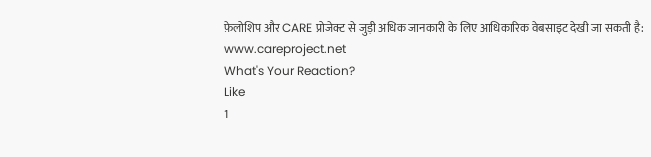फ़ेलोशिप और CARE प्रोजेक्ट से जुड़ी अधिक जानकारी के लिए आधिकारिक वेबसाइट देखी जा सकती है:
www.careproject.net
What's Your Reaction?
Like
1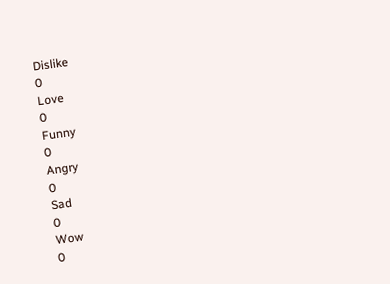Dislike
0
Love
0
Funny
0
Angry
0
Sad
0
Wow
0